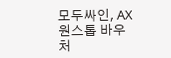모두싸인, AX 원스톱 바우처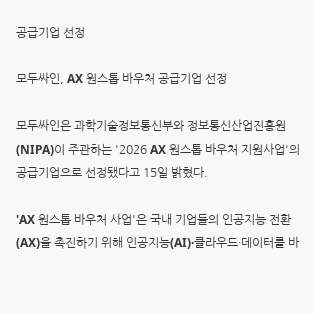공급기업 선정

모두싸인, AX 원스톱 바우처 공급기업 선정

모두싸인은 과학기술정보통신부와 정보통신산업진흥원(NIPA)이 주관하는 '2026 AX 원스톱 바우처 지원사업'의 공급기업으로 선정됐다고 15일 밝혔다.

'AX 원스톱 바우처 사업'은 국내 기업들의 인공지능 전환(AX)을 촉진하기 위해 인공지능(AI)·클라우드·데이터를 바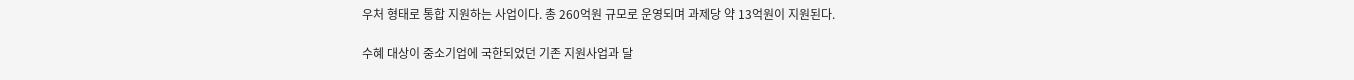우처 형태로 통합 지원하는 사업이다. 총 260억원 규모로 운영되며 과제당 약 13억원이 지원된다.

수혜 대상이 중소기업에 국한되었던 기존 지원사업과 달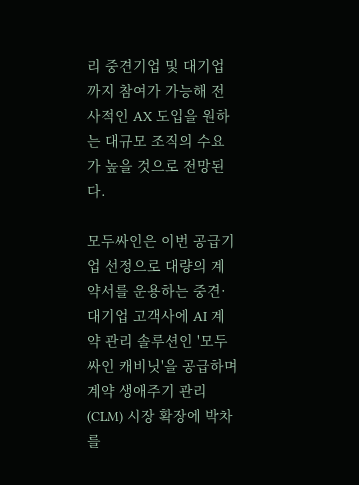리 중견기업 및 대기업까지 참여가 가능해 전사적인 AX 도입을 원하는 대규모 조직의 수요가 높을 것으로 전망된다.

모두싸인은 이번 공급기업 선정으로 대량의 계약서를 운용하는 중견·대기업 고객사에 AI 계약 관리 솔루션인 '모두싸인 캐비닛'을 공급하며 계약 생애주기 관리(CLM) 시장 확장에 박차를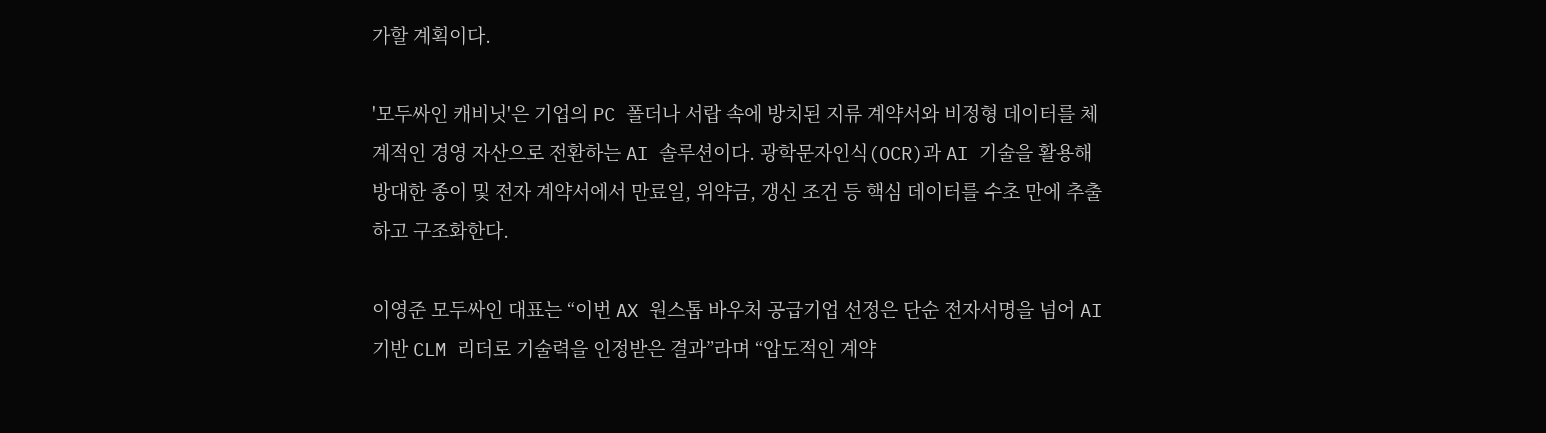가할 계획이다.

'모두싸인 캐비닛'은 기업의 PC 폴더나 서랍 속에 방치된 지류 계약서와 비정형 데이터를 체계적인 경영 자산으로 전환하는 AI 솔루션이다. 광학문자인식(OCR)과 AI 기술을 활용해 방대한 종이 및 전자 계약서에서 만료일, 위약금, 갱신 조건 등 핵심 데이터를 수초 만에 추출하고 구조화한다.

이영준 모두싸인 대표는 “이번 AX 원스톱 바우처 공급기업 선정은 단순 전자서명을 넘어 AI 기반 CLM 리더로 기술력을 인정받은 결과”라며 “압도적인 계약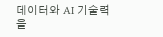데이터와 AI 기술력을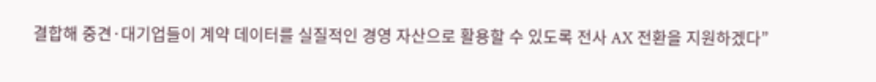결합해 중견·대기업들이 계약 데이터를 실질적인 경영 자산으로 활용할 수 있도록 전사 AX 전환을 지원하겠다”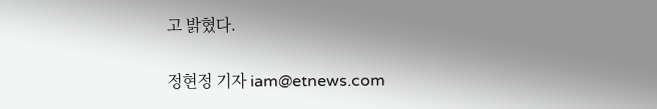고 밝혔다.

정현정 기자 iam@etnews.com